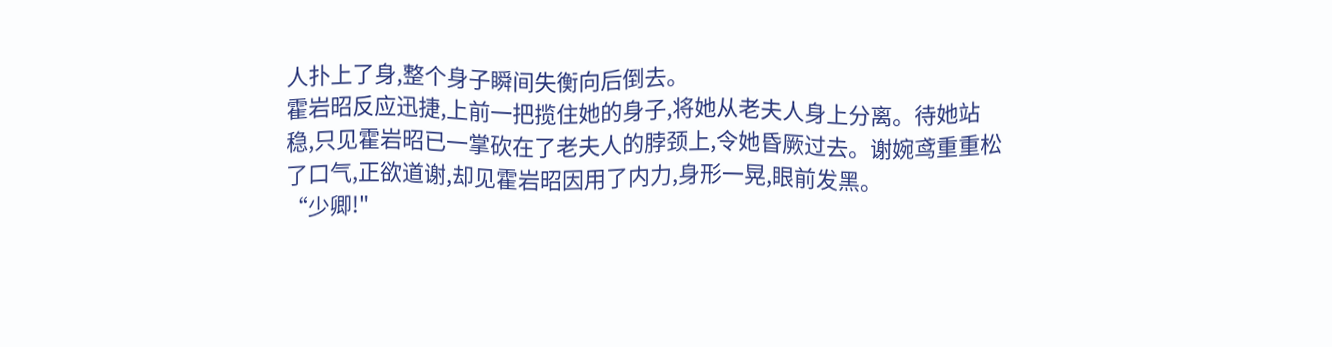人扑上了身,整个身子瞬间失衡向后倒去。
霍岩昭反应迅捷,上前一把揽住她的身子,将她从老夫人身上分离。待她站稳,只见霍岩昭已一掌砍在了老夫人的脖颈上,令她昏厥过去。谢婉鸢重重松了口气,正欲道谢,却见霍岩昭因用了内力,身形一晃,眼前发黑。
“少卿!"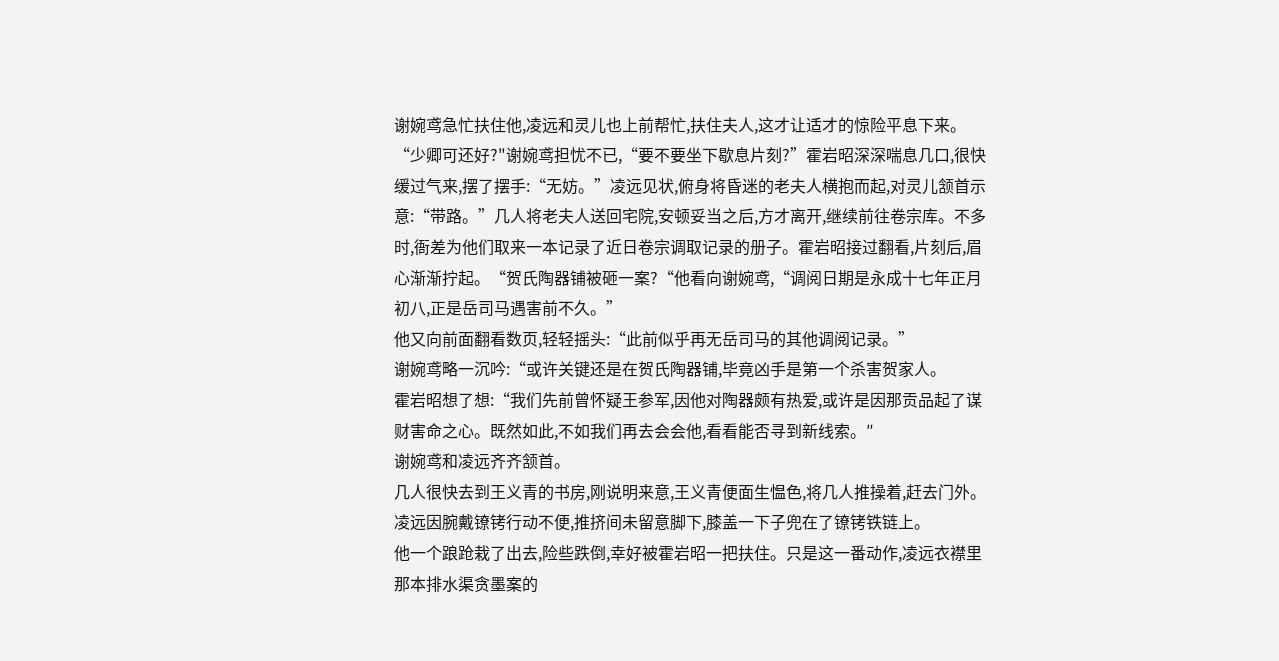谢婉鸢急忙扶住他,凌远和灵儿也上前帮忙,扶住夫人,这才让适才的惊险平息下来。
“少卿可还好?"谢婉鸢担忧不已,“要不要坐下歇息片刻?”霍岩昭深深喘息几口,很快缓过气来,摆了摆手:“无妨。”凌远见状,俯身将昏迷的老夫人横抱而起,对灵儿颔首示意:“带路。”几人将老夫人送回宅院,安顿妥当之后,方才离开,继续前往卷宗库。不多时,衙差为他们取来一本记录了近日卷宗调取记录的册子。霍岩昭接过翻看,片刻后,眉心渐渐拧起。“贺氏陶器铺被砸一案?“他看向谢婉鸢,“调阅日期是永成十七年正月初八,正是岳司马遇害前不久。”
他又向前面翻看数页,轻轻摇头:“此前似乎再无岳司马的其他调阅记录。”
谢婉鸢略一沉吟:“或许关键还是在贺氏陶器铺,毕竟凶手是第一个杀害贺家人。
霍岩昭想了想:“我们先前曾怀疑王参军,因他对陶器颇有热爱,或许是因那贡品起了谋财害命之心。既然如此,不如我们再去会会他,看看能否寻到新线索。″
谢婉鸢和凌远齐齐颔首。
几人很快去到王义青的书房,刚说明来意,王义青便面生愠色,将几人推操着,赶去门外。
凌远因腕戴镣铐行动不便,推挤间未留意脚下,膝盖一下子兜在了镣铐铁链上。
他一个踉跄栽了出去,险些跌倒,幸好被霍岩昭一把扶住。只是这一番动作,凌远衣襟里那本排水渠贪墨案的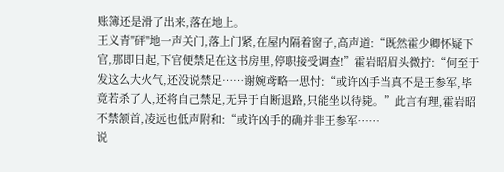账簿还是滑了出来,落在地上。
王义青"砰"地一声关门,落上门紧,在屋内隔着窗子,高声道:“既然霍少卿怀疑下官,那即日起,下官便禁足在这书房里,停职接受调查!”霍岩昭眉头微拧:“何至于发这么大火气,还没说禁足……谢婉鸢略一思忖:“或许凶手当真不是王参军,毕竟若杀了人,还将自己禁足,无异于自断退路,只能坐以待毙。”此言有理,霍岩昭不禁颔首,凌远也低声附和:“或许凶手的确并非王参军……
说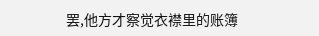罢,他方才察觉衣襟里的账簿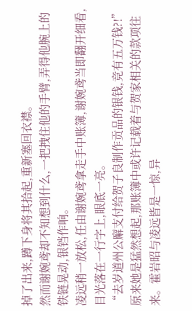掉了出来,蹲下身将其拾起,重新塞回衣襟。
然而谢婉鸢却不知想到什么,一把拽住他的手臂,弄得他腕上的铁链晃动,银铛作响。
凌远稍一放松,任由谢婉鸢拿走手中账簿,谢婉鸢当即翻开细看,目光落在一行字上,眼底一亮。
“去岁道州公廨支付给贺子良制作贡品的银钱,竞有五万钱?!”原来她是猛然想起,那账簿中或许记载着与贺家相关的款项往来。霍岩昭与凌远皆是一惊,异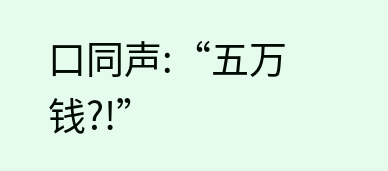口同声:“五万钱?!”